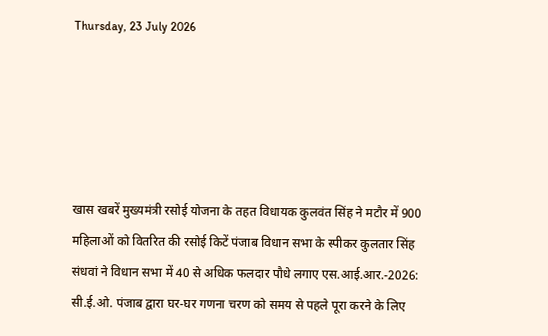Thursday, 23 July 2026





खास खबरें मुख्यमंत्री रसोई योजना के तहत विधायक कुलवंत सिंह ने मटौर में 900 महिलाओं को वितरित की रसोई किटें पंजाब विधान सभा के स्पीकर कुलतार सिंह संधवां ने विधान सभा में 40 से अधिक फलदार पौधे लगाए एस.आई.आर.-2026: सी.ई.ओ. पंजाब द्वारा घर-घर गणना चरण को समय से पहले पूरा करने के लिए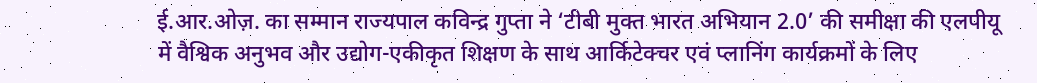ई.आर.ओज़. का सम्मान राज्यपाल कविन्द्र गुप्ता ने ‘टीबी मुक्त भारत अभियान 2.0’ की समीक्षा की एलपीयू में वैश्विक अनुभव और उद्योग-एकीकृत शिक्षण के साथ आर्किटेक्चर एवं प्लानिंग कार्यक्रमों के लिए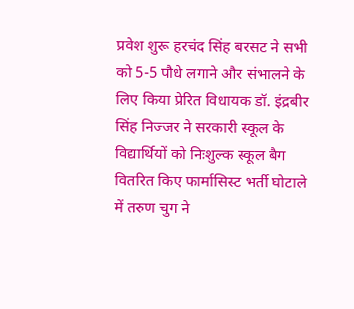प्रवेश शुरू हरचंद सिंह बरसट ने सभी को 5-5 पौधे लगाने और संभालने के लिए किया प्रेरित विधायक डॉ. इंद्रबीर सिंह निज्जर ने सरकारी स्कूल के विद्यार्थियों को निःशुल्क स्कूल बैग वितरित किए फार्मासिस्ट भर्ती घोटाले में तरुण चुग ने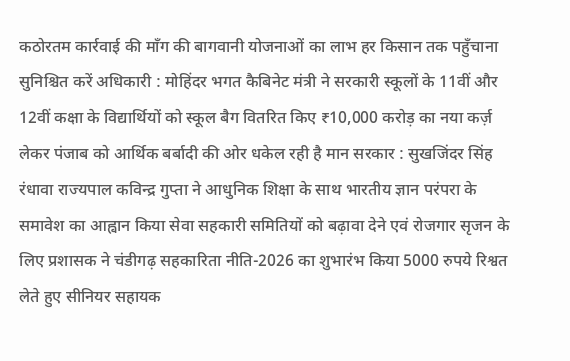कठोरतम कार्रवाई की माँग की बागवानी योजनाओं का लाभ हर किसान तक पहुँचाना सुनिश्चित करें अधिकारी : मोहिंदर भगत कैबिनेट मंत्री ने सरकारी स्कूलों के 11वीं और 12वीं कक्षा के विद्यार्थियों को स्कूल बैग वितरित किए ₹10,000 करोड़ का नया कर्ज़ लेकर पंजाब को आर्थिक बर्बादी की ओर धकेल रही है मान सरकार : सुखजिंदर सिंह रंधावा राज्यपाल कविन्द्र गुप्ता ने आधुनिक शिक्षा के साथ भारतीय ज्ञान परंपरा के समावेश का आह्वान किया सेवा सहकारी समितियों को बढ़ावा देने एवं रोजगार सृजन के लिए प्रशासक ने चंडीगढ़ सहकारिता नीति-2026 का शुभारंभ किया 5000 रुपये रिश्वत लेते हुए सीनियर सहायक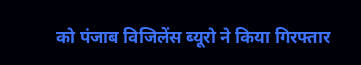को पंजाब विजिलेंस ब्यूरो ने किया गिरफ्तार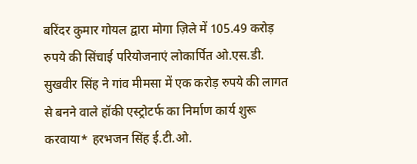बरिंदर कुमार गोयल द्वारा मोगा ज़िले में 105.49 करोड़ रुपये की सिंचाई परियोजनाएं लोकार्पित ओ.एस.डी. सुखवीर सिंह ने गांव मीमसा में एक करोड़ रुपये की लागत से बनने वाले हॉकी एस्ट्रोटर्फ का निर्माण कार्य शुरू करवाया* हरभजन सिंह ई.टी.ओ.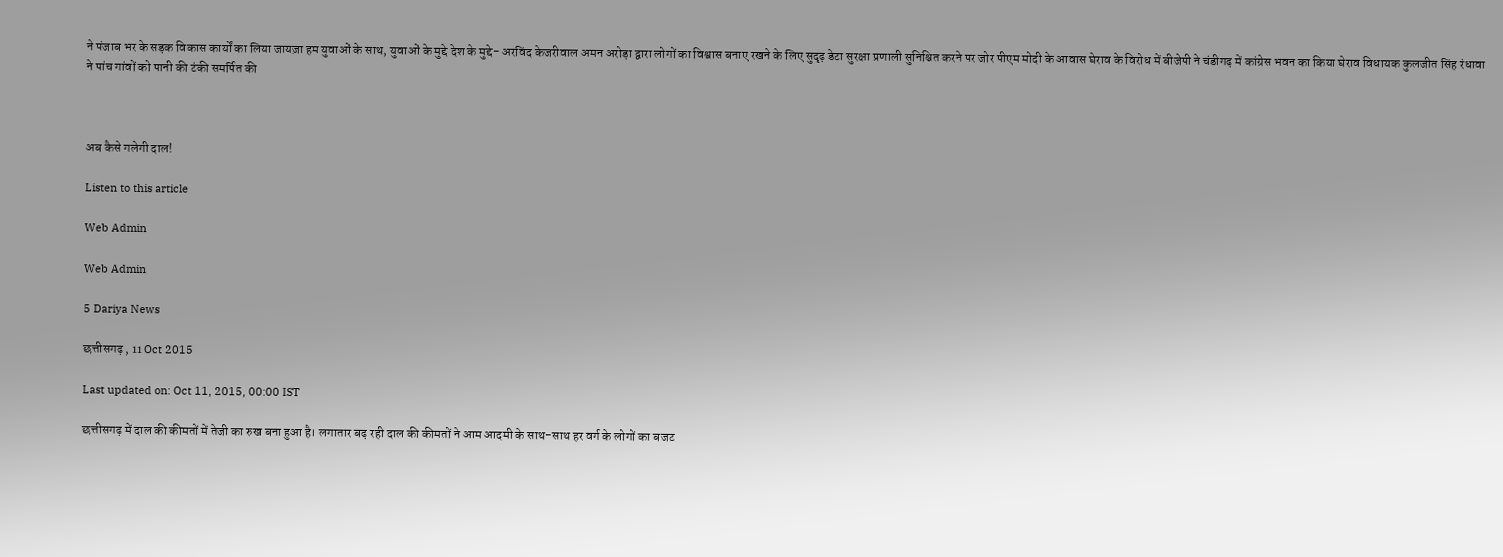ने पंजाब भर के सड़क विकास कार्यों का लिया जायज़ा हम युवाओं के साथ, युवाओं के मुद्दे देश के मुद्दे- अरविंद केजरीवाल अमन अरोड़ा द्वारा लोगों का विश्वास बनाए रखने के लिए सुदृढ़ डेटा सुरक्षा प्रणाली सुनिश्चित करने पर जोर पीएम मोदी के आवास घेराव के विरोध में बीजेपी ने चंडीगढ़ में कांग्रेस भवन का किया घेराव विधायक कुलजीत सिंह रंधावा ने पांच गांवों को पानी की टंकी समर्पित की



अब कैसे गलेगी दाल!

Listen to this article

Web Admin

Web Admin

5 Dariya News

छत्तीसगढ़ , 11 Oct 2015

Last updated on: Oct 11, 2015, 00:00 IST

छत्तीसगढ़ में दाल की कीमतों में तेजी का रुख बना हुआ है। लगातार बढ़ रही दाल की कीमतों ने आम आदमी के साथ-साथ हर वर्ग के लोगों का बजट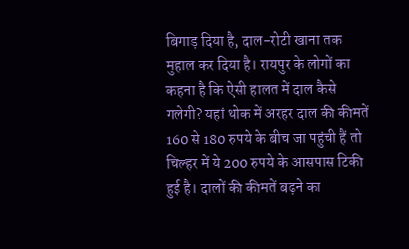बिगाड़ दिया है, दाल-रोटी खाना तक मुहाल कर दिया है। रायपुर के लोगों का कहना है कि ऐसी हालत में दाल कैसे गलेगी? यहां थोक में अरहर दाल की कीमतें 160 से 180 रुपये के बीच जा पहुंची हैं तो चिल्हर में ये 200 रुपये के आसपास टिकी हुई है। दालों की कीमतें बढ़ने का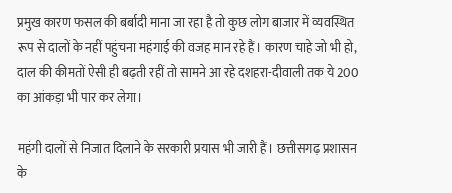प्रमुख कारण फसल की बर्बादी माना जा रहा है तो कुछ लोग बाजार में व्यवस्थित रूप से दालों के नहीं पहुंचना महंगाई की वजह मान रहे हैं। कारण चाहे जो भी हो, दाल की कीमतों ऐसी ही बढ़ती रहीं तो सामने आ रहे दशहरा-दीवाली तक ये 200 का आंकड़ा भी पार कर लेगा।

महंगी दालों से निजात दिलाने के सरकारी प्रयास भी जारी हैं। छत्तीसगढ़ प्रशासन के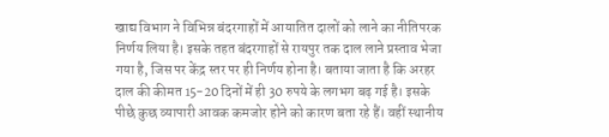खाद्य विभाग ने विभिन्न बंदरगाहों में आयातित दालों को लाने का नीतिपरक निर्णय लिया है। इसके तहत बंदरगाहों से रायपुर तक दाल लाने प्रस्ताव भेजा गया है, जिस पर केंद्र स्तर पर ही निर्णय होना है। बताया जाता है कि अरहर दाल की कीमत 15-20 दिनों में ही 30 रुपये के लगभग बढ़ गई है। इसके पीछे कुछ व्यापारी आवक कमजोर होने को कारण बता रहे हैं। वहीं स्थानीय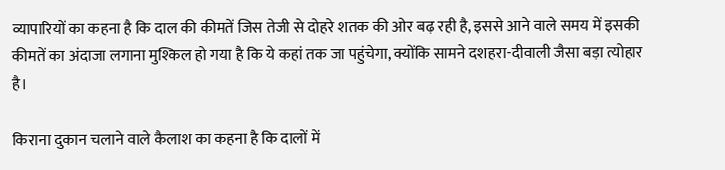व्यापारियों का कहना है कि दाल की कीमतें जिस तेजी से दोहरे शतक की ओर बढ़ रही है, इससे आने वाले समय में इसकी कीमतें का अंदाजा लगाना मुश्किल हो गया है कि ये कहां तक जा पहुंचेगा, क्योंकि सामने दशहरा-दीवाली जैसा बड़ा त्योहार है।

किराना दुकान चलाने वाले कैलाश का कहना है कि दालों में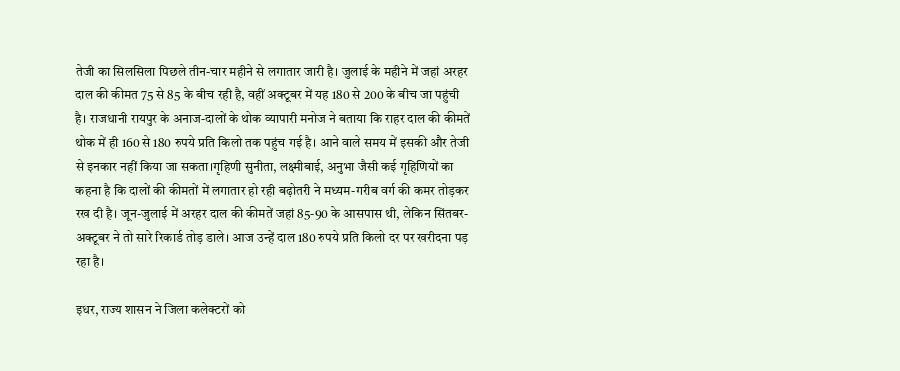तेजी का सिलसिला पिछले तीन-चार महीने से लगातार जारी है। जुलाई के महीने में जहां अरहर दाल की कीमत 75 से 85 के बीच रही है, वहीं अक्टूबर में यह 180 से 200 के बीच जा पहुंची है। राजधानी रायपुर के अनाज-दालों के थोक व्यापारी मनोज ने बताया कि राहर दाल की कीमतें थोक में ही 160 से 180 रुपये प्रति किलो तक पहुंच गई है। आने वाले समय में इसकी और तेजी से इनकार नहीं किया जा सकता।गृहिणी सुनीता, लक्ष्मीबाई, अनुभा जैसी कई गृहिणियों का कहना है कि दालों की कीमतों में लगातार हो रही बढ़ोतरी ने मध्यम-गरीब वर्ग की कमर तोड़कर रख दी है। जून-जुलाई में अरहर दाल की कीमतें जहां 85-90 के आसपास थी, लेकिन सिंतबर-अक्टूबर ने तो सारे रिकार्ड तोड़ डाले। आज उन्हें दाल 180 रुपये प्रति किलो दर पर खरीदना पड़ रहा है।

इधर, राज्य शासन ने जिला कलेक्टरों को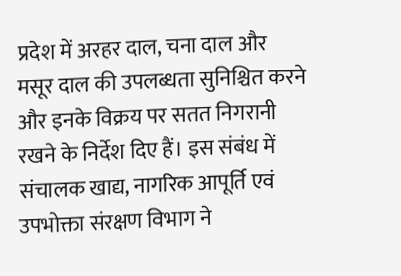प्रदेश में अरहर दाल, चना दाल और मसूर दाल की उपलब्धता सुनिश्चित करने और इनके विक्रय पर सतत निगरानी रखने के निर्देश दिए हैं। इस संबंध में संचालक खाद्य, नागरिक आपूर्ति एवं उपभोक्ता संरक्षण विभाग ने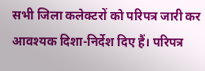सभी जिला कलेक्टरों को परिपत्र जारी कर आवश्यक दिशा-निर्देश दिए हैं। परिपत्र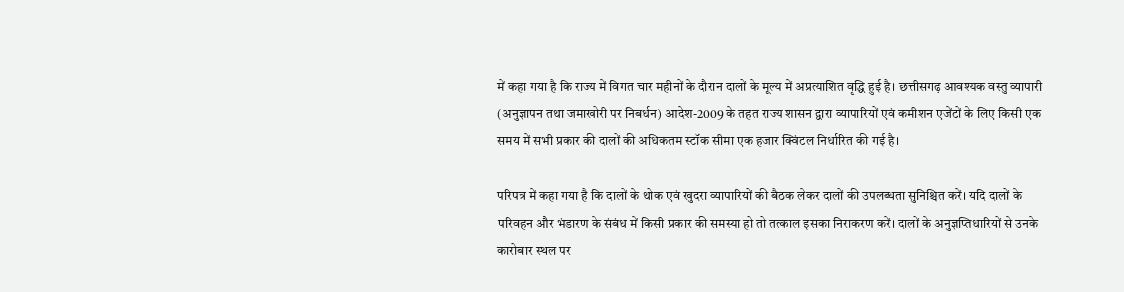में कहा गया है कि राज्य में विगत चार महीनों के दौरान दालों के मूल्य में अप्रत्याशित वृद्धि हुई है। छत्तीसगढ़ आवश्यक वस्तु व्यापारी (अनुज्ञापन तथा जमाखोरी पर निबर्धन) आदेश-2009 के तहत राज्य शासन द्वारा व्यापारियों एवं कमीशन एजेंटों के लिए किसी एक समय में सभी प्रकार की दालों की अधिकतम स्टॉक सीमा एक हजार क्विंटल निर्धारित की गई है।

परिपत्र में कहा गया है कि दालों के थोक एवं खुदरा व्यापारियों की बैठक लेकर दालों की उपलब्धता सुनिश्चित करें। यदि दालों के परिवहन और भंडारण के संबंध में किसी प्रकार की समस्या हो तो तत्काल इसका निराकरण करें। दालों के अनुज्ञप्तिधारियों से उनके कारोबार स्थल पर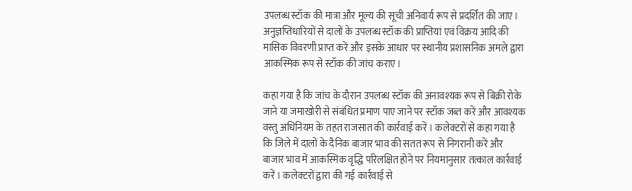उपलब्ध स्टॉक की मात्रा और मूल्य की सूची अनिवार्य रूप से प्रदर्शित की जाए। अनुज्ञप्तिधारियों से दालों के उपलब्ध स्टॉक की प्राप्तियां एवं विक्रय आदि की मासिक विवरणी प्राप्त करें और इसके आधार पर स्थानीय प्रशासनिक अमले द्वारा आकस्मिक रूप से स्टॉक की जांच कराए।

कहा गया है कि जांच के दौरान उपलब्ध स्टॉक की अनावश्यक रूप से बिक्री रोके जाने या जमाखोरी से संबंधित प्रमाण पाए जाने पर स्टॉक जब्त करें और आवश्यक वस्तु अधिनियम के तहत राजसात की कार्रवाई करें। कलेक्टरों से कहा गया है कि जिले में दालों के दैनिक बाजार भाव की सतत रूप से निगरानी करें और बाजार भाव में आकस्मिक वृद्धि परिलक्षित होने पर नियमानुसार तत्काल कार्रवाई करें। कलेक्टरों द्वारा की गई कार्रवाई से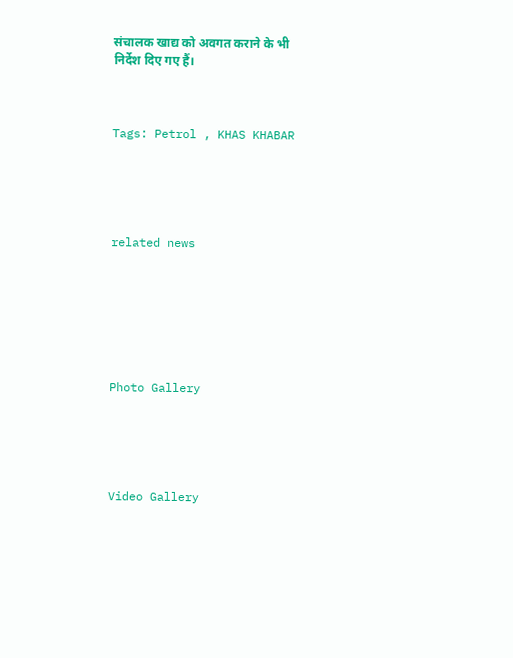संचालक खाद्य को अवगत कराने के भी निर्देश दिए गए हैं।



Tags: Petrol , KHAS KHABAR





related news







Photo Gallery





Video Gallery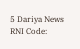5 Dariya News RNI Code: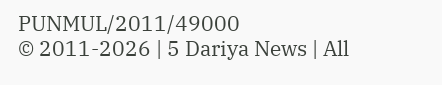PUNMUL/2011/49000
© 2011-2026 | 5 Dariya News | All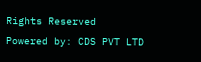Rights Reserved
Powered by: CDS PVT LTD